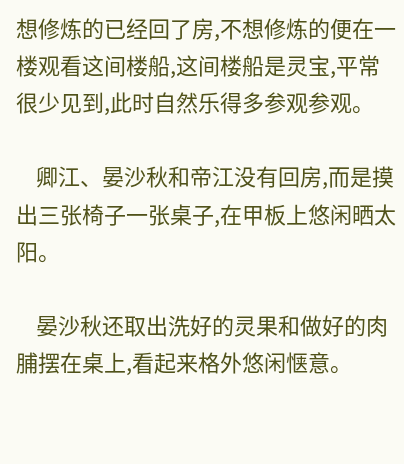想修炼的已经回了房,不想修炼的便在一楼观看这间楼船,这间楼船是灵宝,平常很少见到,此时自然乐得多参观参观。

    卿江、晏沙秋和帝江没有回房,而是摸出三张椅子一张桌子,在甲板上悠闲晒太阳。

    晏沙秋还取出洗好的灵果和做好的肉脯摆在桌上,看起来格外悠闲惬意。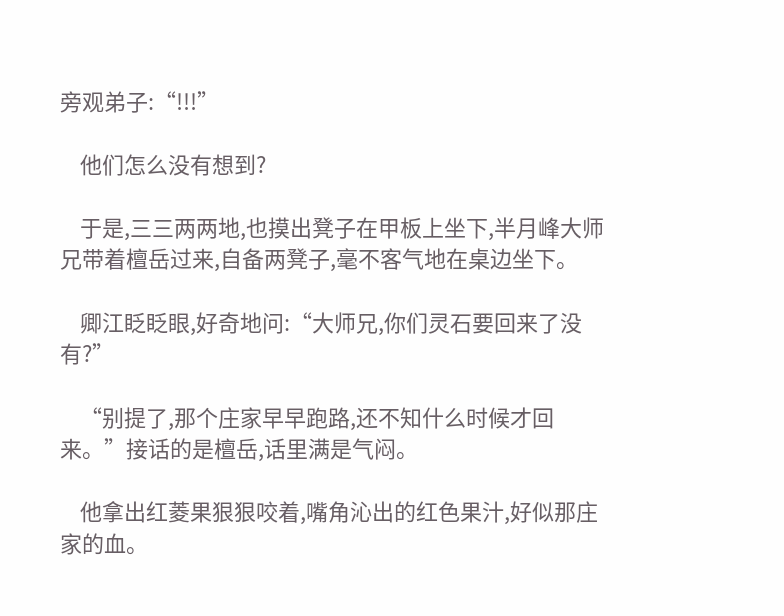旁观弟子:“!!!”

    他们怎么没有想到?

    于是,三三两两地,也摸出凳子在甲板上坐下,半月峰大师兄带着檀岳过来,自备两凳子,毫不客气地在桌边坐下。

    卿江眨眨眼,好奇地问:“大师兄,你们灵石要回来了没有?”

    “别提了,那个庄家早早跑路,还不知什么时候才回来。”接话的是檀岳,话里满是气闷。

    他拿出红菱果狠狠咬着,嘴角沁出的红色果汁,好似那庄家的血。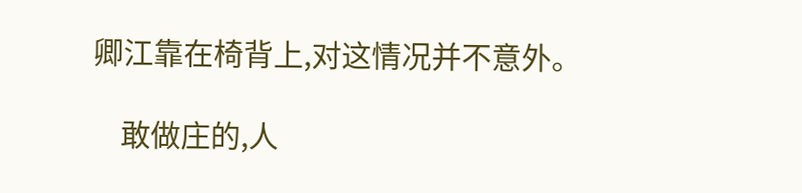卿江靠在椅背上,对这情况并不意外。

    敢做庄的,人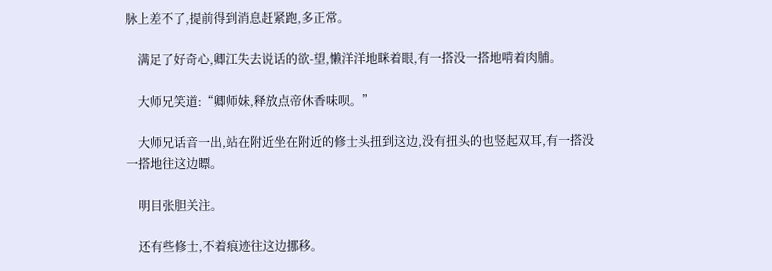脉上差不了,提前得到消息赶紧跑,多正常。

    满足了好奇心,卿江失去说话的欲-望,懒洋洋地眯着眼,有一搭没一搭地啃着肉脯。

    大师兄笑道:“卿师妹,释放点帝休香味呗。”

    大师兄话音一出,站在附近坐在附近的修士头扭到这边,没有扭头的也竖起双耳,有一搭没一搭地往这边瞟。

    明目张胆关注。

    还有些修士,不着痕迹往这边挪移。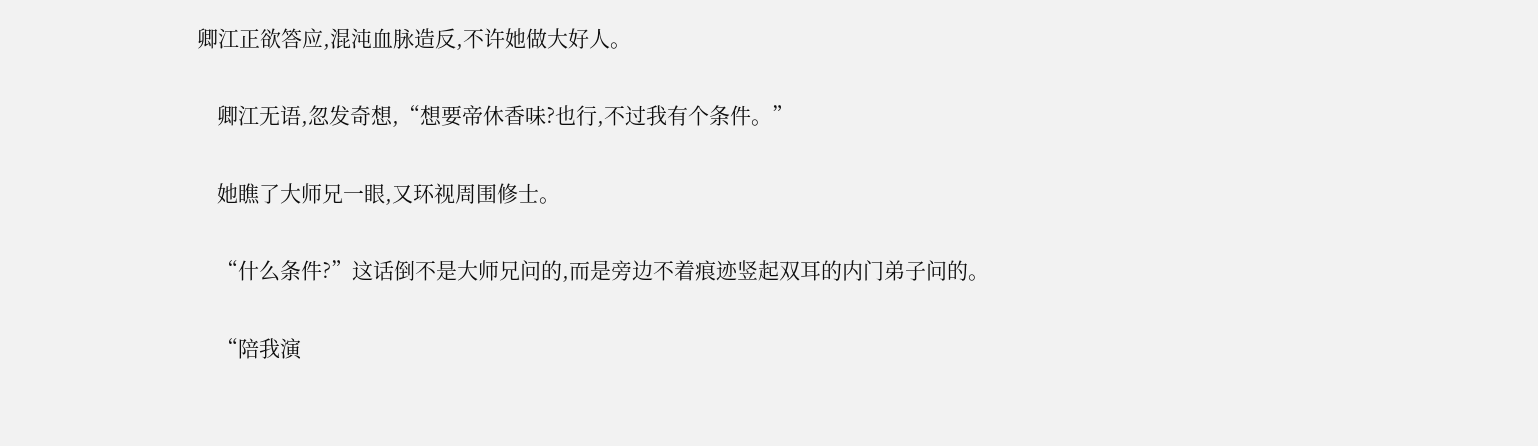卿江正欲答应,混沌血脉造反,不许她做大好人。

    卿江无语,忽发奇想,“想要帝休香味?也行,不过我有个条件。”

    她瞧了大师兄一眼,又环视周围修士。

    “什么条件?”这话倒不是大师兄问的,而是旁边不着痕迹竖起双耳的内门弟子问的。

    “陪我演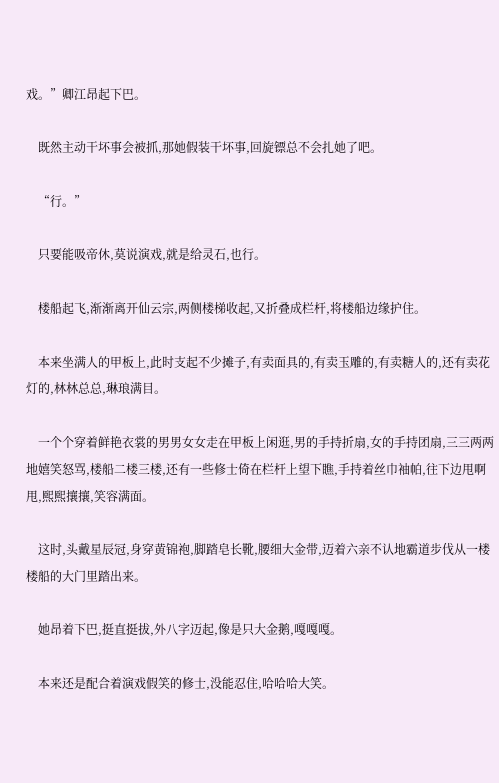戏。”卿江昂起下巴。

    既然主动干坏事会被抓,那她假装干坏事,回旋镖总不会扎她了吧。

    “行。”

    只要能吸帝休,莫说演戏,就是给灵石,也行。

    楼船起飞,渐渐离开仙云宗,两侧楼梯收起,又折叠成栏杆,将楼船边缘护住。

    本来坐满人的甲板上,此时支起不少摊子,有卖面具的,有卖玉雕的,有卖糖人的,还有卖花灯的,林林总总,琳琅满目。

    一个个穿着鲜艳衣裳的男男女女走在甲板上闲逛,男的手持折扇,女的手持团扇,三三两两地嬉笑怒骂,楼船二楼三楼,还有一些修士倚在栏杆上望下瞧,手持着丝巾袖帕,往下边甩啊甩,熙熙攘攘,笑容满面。

    这时,头戴星辰冠,身穿黄锦袍,脚踏皂长靴,腰细大金带,迈着六亲不认地霸道步伐从一楼楼船的大门里踏出来。

    她昂着下巴,挺直挺拔,外八字迈起,像是只大金鹅,嘎嘎嘎。

    本来还是配合着演戏假笑的修士,没能忍住,哈哈哈大笑。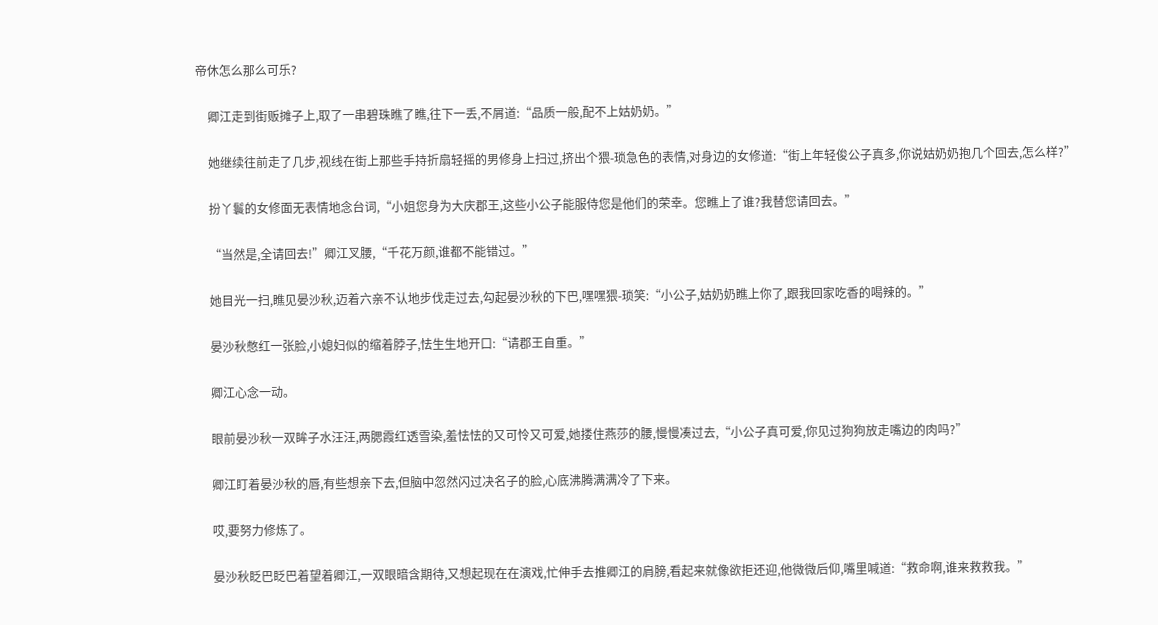帝休怎么那么可乐?

    卿江走到街贩摊子上,取了一串碧珠瞧了瞧,往下一丢,不屑道:“品质一般,配不上姑奶奶。”

    她继续往前走了几步,视线在街上那些手持折扇轻摇的男修身上扫过,挤出个猥-琐急色的表情,对身边的女修道:“街上年轻俊公子真多,你说姑奶奶抱几个回去,怎么样?”

    扮丫鬟的女修面无表情地念台词,“小姐您身为大庆郡王,这些小公子能服侍您是他们的荣幸。您瞧上了谁?我替您请回去。”

    “当然是,全请回去!”卿江叉腰,“千花万颜,谁都不能错过。”

    她目光一扫,瞧见晏沙秋,迈着六亲不认地步伐走过去,勾起晏沙秋的下巴,嘿嘿猥-琐笑:“小公子,姑奶奶瞧上你了,跟我回家吃香的喝辣的。”

    晏沙秋憋红一张脸,小媳妇似的缩着脖子,怯生生地开口:“请郡王自重。”

    卿江心念一动。

    眼前晏沙秋一双眸子水汪汪,两腮霞红透雪染,羞怯怯的又可怜又可爱,她搂住燕莎的腰,慢慢凑过去,“小公子真可爱,你见过狗狗放走嘴边的肉吗?”

    卿江盯着晏沙秋的唇,有些想亲下去,但脑中忽然闪过决名子的脸,心底沸腾满满冷了下来。

    哎,要努力修炼了。

    晏沙秋眨巴眨巴着望着卿江,一双眼暗含期待,又想起现在在演戏,忙伸手去推卿江的肩膀,看起来就像欲拒还迎,他微微后仰,嘴里喊道:“救命啊,谁来救救我。”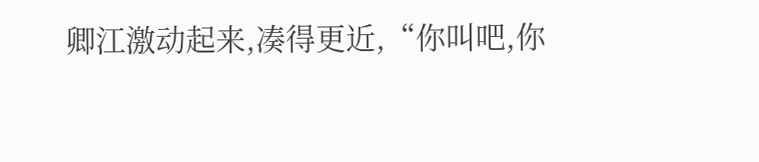卿江激动起来,凑得更近,“你叫吧,你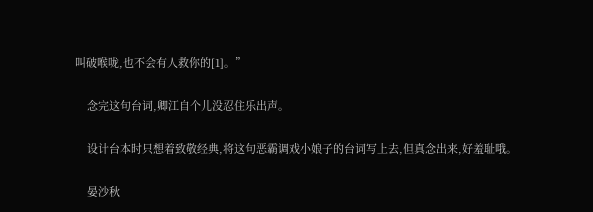叫破喉咙,也不会有人救你的[1]。”

    念完这句台词,卿江自个儿没忍住乐出声。

    设计台本时只想着致敬经典,将这句恶霸调戏小娘子的台词写上去,但真念出来,好羞耻哦。

    晏沙秋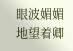眼波媚媚地望着卿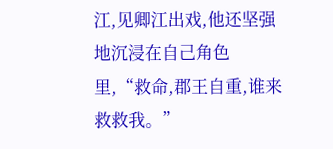江,见卿江出戏,他还坚强地沉浸在自己角色里,“救命,郡王自重,谁来救救我。”